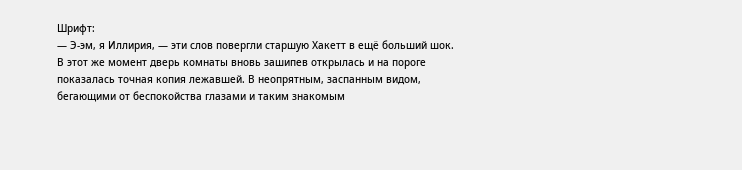Шрифт:
— Э-эм, я Иллирия, — эти слов повергли старшую Хакетт в ещё больший шок.
В этот же момент дверь комнаты вновь зашипев открылась и на пороге показалась точная копия лежавшей. В неопрятным, заспанным видом, бегающими от беспокойства глазами и таким знакомым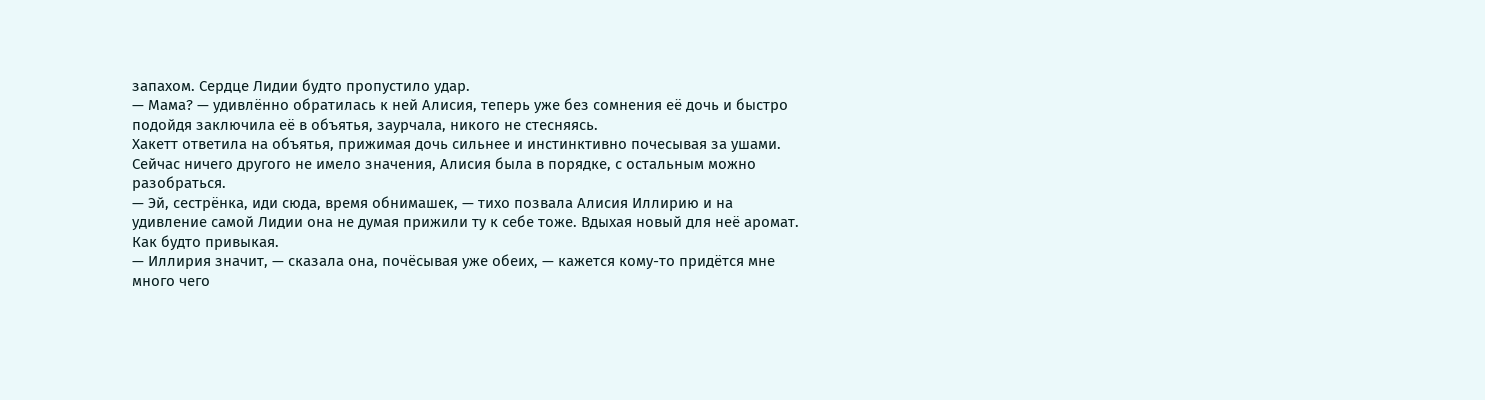запахом. Сердце Лидии будто пропустило удар.
— Мама? — удивлённо обратилась к ней Алисия, теперь уже без сомнения её дочь и быстро подойдя заключила её в объятья, заурчала, никого не стесняясь.
Хакетт ответила на объятья, прижимая дочь сильнее и инстинктивно почесывая за ушами. Сейчас ничего другого не имело значения, Алисия была в порядке, с остальным можно разобраться.
— Эй, сестрёнка, иди сюда, время обнимашек, — тихо позвала Алисия Иллирию и на удивление самой Лидии она не думая прижили ту к себе тоже. Вдыхая новый для неё аромат. Как будто привыкая.
— Иллирия значит, — сказала она, почёсывая уже обеих, — кажется кому-то придётся мне много чего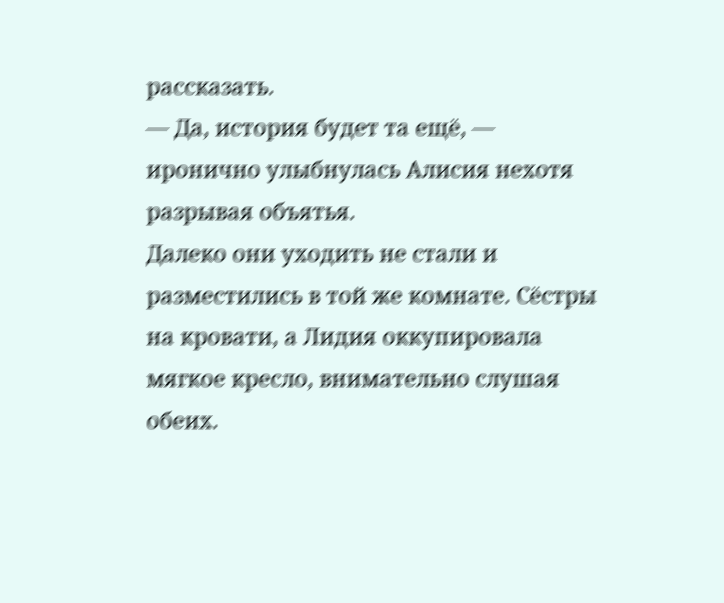рассказать.
— Да, история будет та ещё, — иронично улыбнулась Алисия нехотя разрывая объятья.
Далеко они уходить не стали и разместились в той же комнате. Сёстры на кровати, а Лидия оккупировала мягкое кресло, внимательно слушая обеих.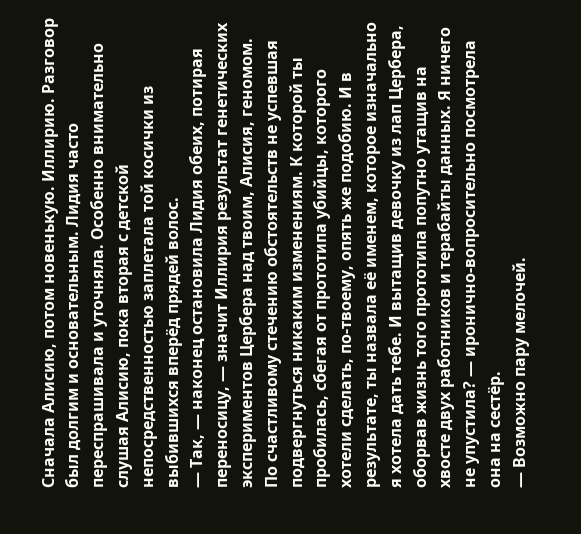Сначала Алисию, потом новенькую. Иллирию. Разговор был долгим и основательным. Лидия часто переспрашивала и уточняла. Особенно внимательно слушая Алисию, пока вторая с детской непосредственностью заплетала той косички из выбившихся вперёд прядей волос.
— Так, — наконец остановила Лидия обеих, потирая переносицу, — значит Иллирия результат генетических экспериментов Цербера над твоим, Алисия, геномом. По счастливому стечению обстоятельств не успевшая подвергнуться никаким изменениям. К которой ты пробилась, сбегая от прототипа убийцы, которого хотели сделать, по-твоему, опять же подобию. И в результате, ты назвала её именем, которое изначально я хотела дать тебе. И вытащив девочку из лап Цербера, оборвав жизнь того прототипа попутно утащив на хвосте двух работников и терабайты данных. Я ничего не упустила? — иронично-вопросительно посмотрела она на сестёр.
— Возможно пару мелочей.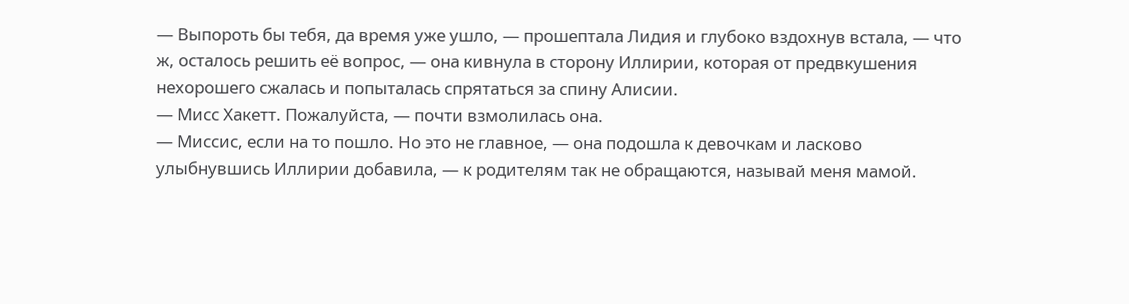— Выпороть бы тебя, да время уже ушло, — прошептала Лидия и глубоко вздохнув встала, — что ж, осталось решить её вопрос, — она кивнула в сторону Иллирии, которая от предвкушения нехорошего сжалась и попыталась спрятаться за спину Алисии.
— Мисс Хакетт. Пожалуйста, — почти взмолилась она.
— Миссис, если на то пошло. Но это не главное, — она подошла к девочкам и ласково улыбнувшись Иллирии добавила, — к родителям так не обращаются, называй меня мамой.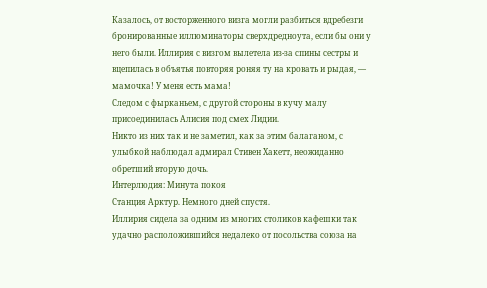Казалось, от восторженного визга могли разбиться вдребезги бронированные иллюминаторы сверхдредноута, если бы они у него были. Иллирия с визгом вылетела из-за спины сестры и вцепилась в объятья повторяя роняя ту на кровать и рыдая, — мамочка! У меня есть мама!
Следом с фырканьем, с другой стороны в кучу малу присоединилась Алисия под смех Лидии.
Никто из них так и не заметил, как за этим балаганом, с улыбкой наблюдал адмирал Стивен Хакетт, неожиданно обретший вторую дочь.
Интерлюдия: Минута покоя
Станция Арктур. Немного дней спустя.
Иллирия сидела за одним из многих столиков кафешки так удачно расположившийся недалеко от посольства союза на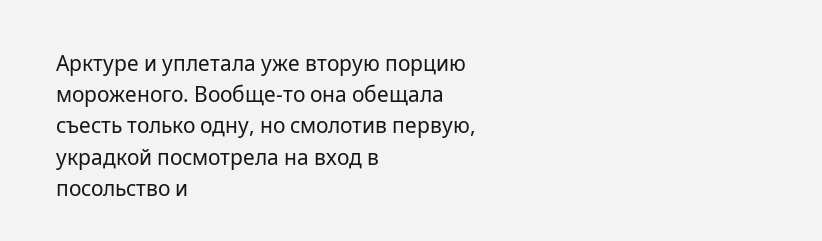Арктуре и уплетала уже вторую порцию мороженого. Вообще-то она обещала съесть только одну, но смолотив первую, украдкой посмотрела на вход в посольство и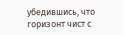убедившись, что горизонт чист с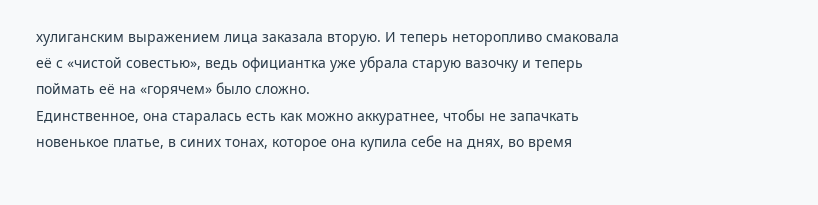хулиганским выражением лица заказала вторую. И теперь неторопливо смаковала её с «чистой совестью», ведь официантка уже убрала старую вазочку и теперь поймать её на «горячем» было сложно.
Единственное, она старалась есть как можно аккуратнее, чтобы не запачкать новенькое платье, в синих тонах, которое она купила себе на днях, во время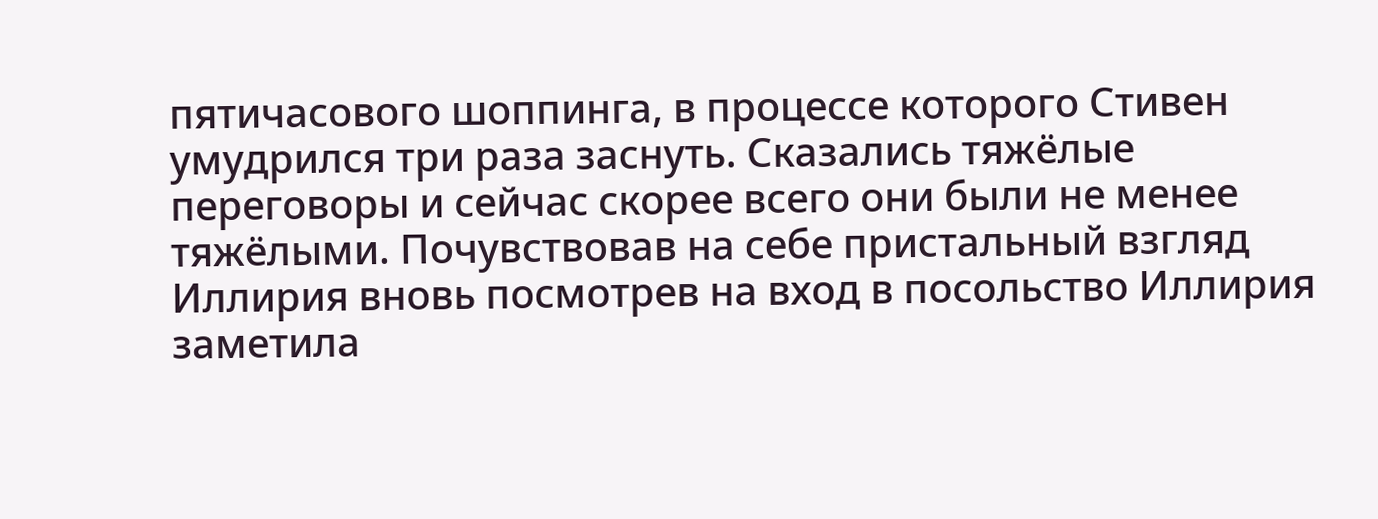пятичасового шоппинга, в процессе которого Стивен умудрился три раза заснуть. Сказались тяжёлые переговоры и сейчас скорее всего они были не менее тяжёлыми. Почувствовав на себе пристальный взгляд Иллирия вновь посмотрев на вход в посольство Иллирия заметила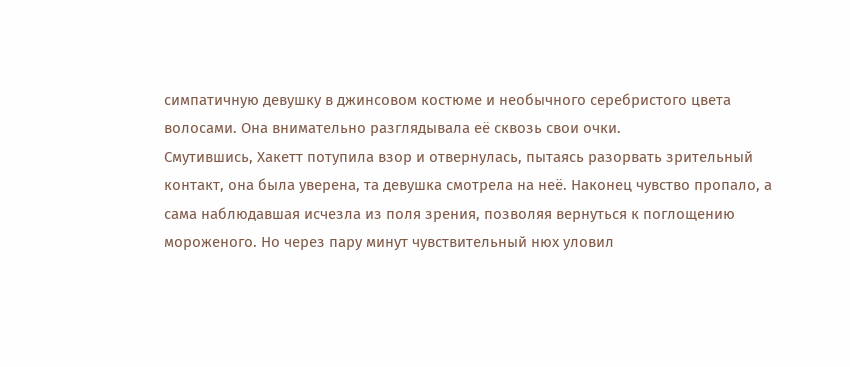симпатичную девушку в джинсовом костюме и необычного серебристого цвета волосами. Она внимательно разглядывала её сквозь свои очки.
Смутившись, Хакетт потупила взор и отвернулась, пытаясь разорвать зрительный контакт, она была уверена, та девушка смотрела на неё. Наконец чувство пропало, а сама наблюдавшая исчезла из поля зрения, позволяя вернуться к поглощению мороженого. Но через пару минут чувствительный нюх уловил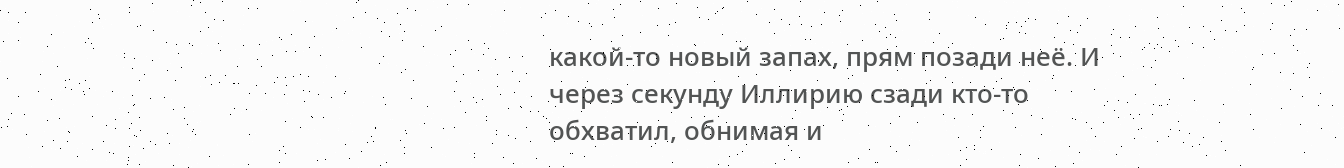какой-то новый запах, прям позади неё. И через секунду Иллирию сзади кто-то обхватил, обнимая и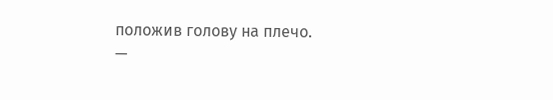положив голову на плечо.
—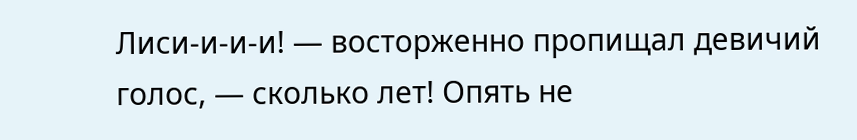Лиси-и-и-и! — восторженно пропищал девичий голос, — сколько лет! Опять не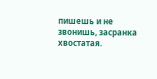пишешь и не звонишь, засранка хвостатая.